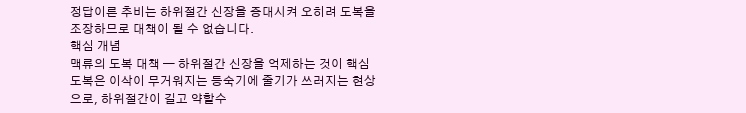정답이른 추비는 하위절간 신장을 증대시켜 오히려 도복을 조장하므로 대책이 될 수 없습니다.
핵심 개념
맥류의 도복 대책 — 하위절간 신장을 억제하는 것이 핵심
도복은 이삭이 무거워지는 등숙기에 줄기가 쓰러지는 현상으로, 하위절간이 길고 약할수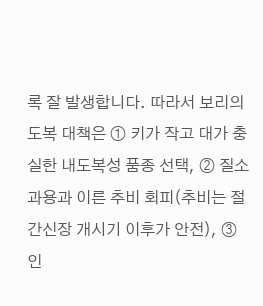록 잘 발생합니다. 따라서 보리의 도복 대책은 ① 키가 작고 대가 충실한 내도복성 품종 선택, ② 질소 과용과 이른 추비 회피(추비는 절간신장 개시기 이후가 안전), ③ 인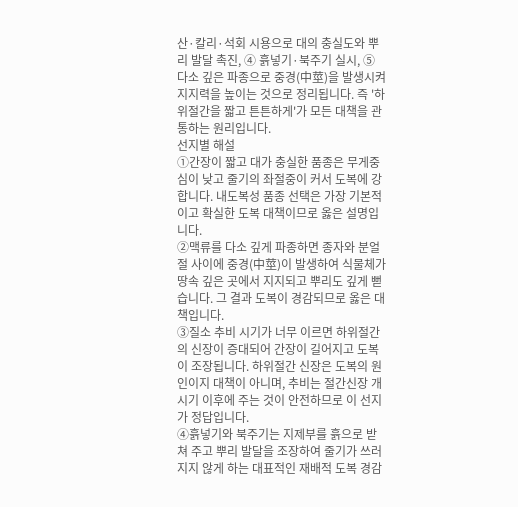산·칼리·석회 시용으로 대의 충실도와 뿌리 발달 촉진, ④ 흙넣기·북주기 실시, ⑤ 다소 깊은 파종으로 중경(中莖)을 발생시켜 지지력을 높이는 것으로 정리됩니다. 즉 '하위절간을 짧고 튼튼하게'가 모든 대책을 관통하는 원리입니다.
선지별 해설
①간장이 짧고 대가 충실한 품종은 무게중심이 낮고 줄기의 좌절중이 커서 도복에 강합니다. 내도복성 품종 선택은 가장 기본적이고 확실한 도복 대책이므로 옳은 설명입니다.
②맥류를 다소 깊게 파종하면 종자와 분얼절 사이에 중경(中莖)이 발생하여 식물체가 땅속 깊은 곳에서 지지되고 뿌리도 깊게 뻗습니다. 그 결과 도복이 경감되므로 옳은 대책입니다.
③질소 추비 시기가 너무 이르면 하위절간의 신장이 증대되어 간장이 길어지고 도복이 조장됩니다. 하위절간 신장은 도복의 원인이지 대책이 아니며, 추비는 절간신장 개시기 이후에 주는 것이 안전하므로 이 선지가 정답입니다.
④흙넣기와 북주기는 지제부를 흙으로 받쳐 주고 뿌리 발달을 조장하여 줄기가 쓰러지지 않게 하는 대표적인 재배적 도복 경감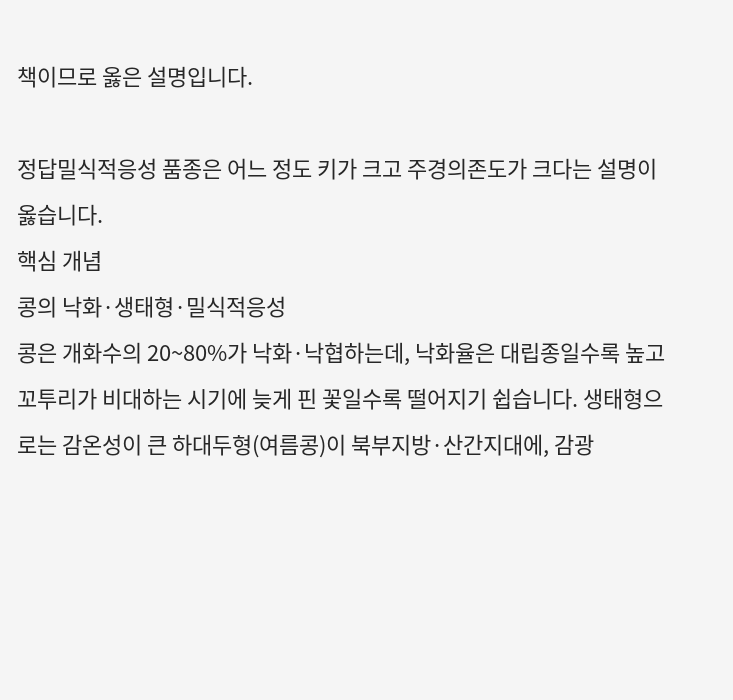책이므로 옳은 설명입니다.

정답밀식적응성 품종은 어느 정도 키가 크고 주경의존도가 크다는 설명이 옳습니다.
핵심 개념
콩의 낙화·생태형·밀식적응성
콩은 개화수의 20~80%가 낙화·낙협하는데, 낙화율은 대립종일수록 높고 꼬투리가 비대하는 시기에 늦게 핀 꽃일수록 떨어지기 쉽습니다. 생태형으로는 감온성이 큰 하대두형(여름콩)이 북부지방·산간지대에, 감광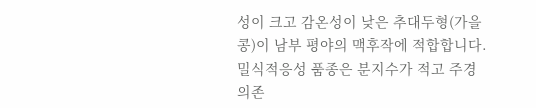성이 크고 감온성이 낮은 추대두형(가을콩)이 남부 평야의 맥후작에 적합합니다. 밀식적응성 품종은 분지수가 적고 주경 의존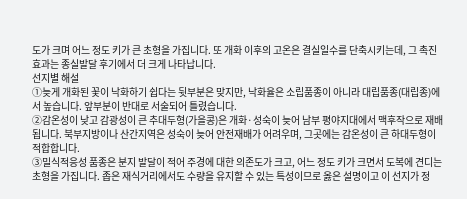도가 크며 어느 정도 키가 큰 초형을 가집니다. 또 개화 이후의 고온은 결실일수를 단축시키는데, 그 촉진 효과는 종실발달 후기에서 더 크게 나타납니다.
선지별 해설
①늦게 개화된 꽃이 낙화하기 쉽다는 뒷부분은 맞지만, 낙화율은 소립품종이 아니라 대립품종(대립종)에서 높습니다. 앞부분이 반대로 서술되어 틀렸습니다.
②감온성이 낮고 감광성이 큰 추대두형(가을콩)은 개화·성숙이 늦어 남부 평야지대에서 맥후작으로 재배됩니다. 북부지방이나 산간지역은 성숙이 늦어 안전재배가 어려우며, 그곳에는 감온성이 큰 하대두형이 적합합니다.
③밀식적응성 품종은 분지 발달이 적어 주경에 대한 의존도가 크고, 어느 정도 키가 크면서 도복에 견디는 초형을 가집니다. 좁은 재식거리에서도 수량을 유지할 수 있는 특성이므로 옳은 설명이고 이 선지가 정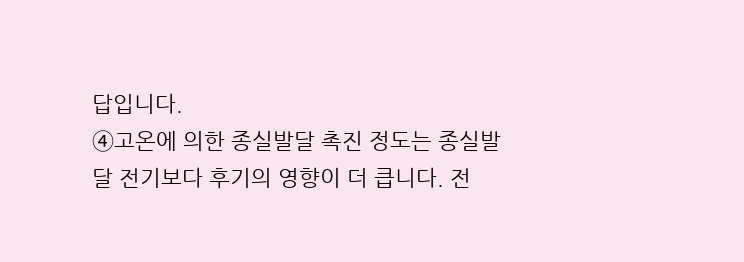답입니다.
④고온에 의한 종실발달 촉진 정도는 종실발달 전기보다 후기의 영향이 더 큽니다. 전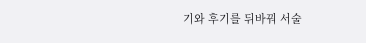기와 후기를 뒤바꿔 서술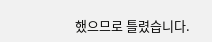했으므로 틀렸습니다.